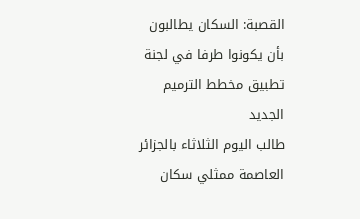القصبة: السكان يطالبون بأن يكونوا طرفا في لجنة تطبيق مخطط الترميم الجديد
طالب اليوم الثلاثاء بالجزائر العاصمة ممثلي سكان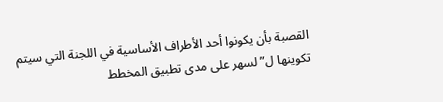القصبة بأن يكونوا أحد الأطراف الأساسية في اللجنة التي سيتم تكوينها ل”لسهر على مدى تطبيق المخطط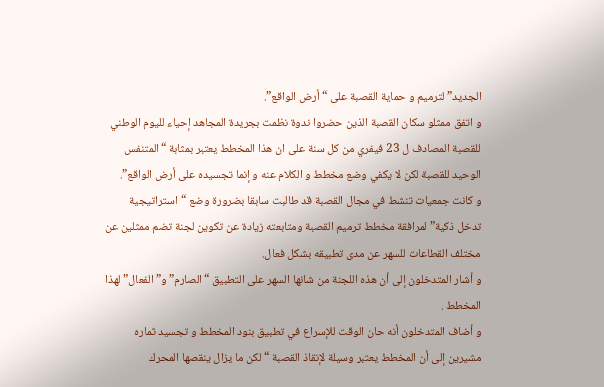الجديد” لترميم و حماية القصبة على “أرض الواقع”.
و اتفق ممثلو سكان القصبة الذين حضروا ندوة نظمت بجريدة المجاهد إحياء لليوم الوطني للقصبة المصادف ل 23 فيفري من كل سنة على ان هذا المخطط يعتبر بمثابة “المتنفس الوحيد للقصبة لكن لا يكفي وضع مخطط و الكلام عنه و إنما تجسيده على أرض الواقع”.
و كانت جمعيات تنشط في مجال القصبة قد طالبت سابقا بضرورة وضع “استراتيجية تدخل ذكية” لمرافقة مخطط ترميم القصبة ومتابعته زيادة عن تكوين لجنة تضم ممثلين عن مختلف القطاعات للسهر عن مدى تطبيقه بشكل فعال.
و أشار المتدخلون إلى أن هذه اللجنة من شانها السهر على التطبيق “الصارم” و”الفعال” لهذا المخطط .
و أضاف المتدخلون أنه حان الوقت للإسراع في تطبيق بنود المخطط و تجسيد ثماره مشيرين إلى أن المخطط يعتبر وسيلة لإنقاذ القصبة “لكن ما يزال ينقصها المحرك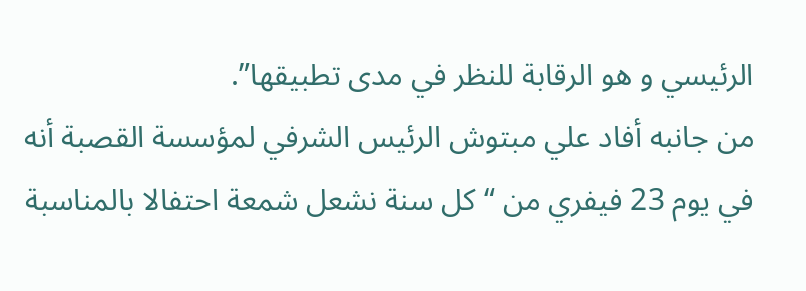الرئيسي و هو الرقابة للنظر في مدى تطبيقها”.
من جانبه أفاد علي مبتوش الرئيس الشرفي لمؤسسة القصبة أنه في يوم 23 فيفري من “كل سنة نشعل شمعة احتفالا بالمناسبة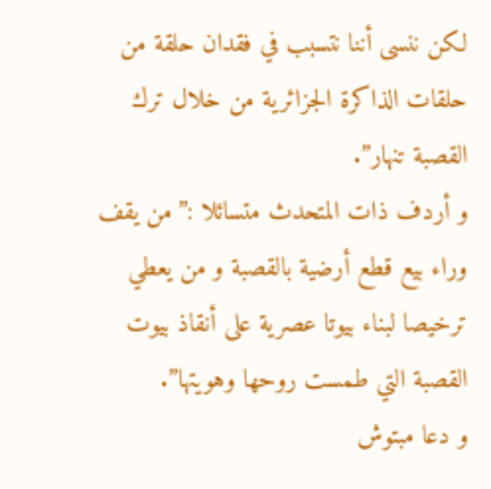لكن ننسى أننا نتسبب في فقدان حلقة من حلقات الذاكرة الجزائرية من خلال ترك القصبة تنهار”.
و أردف ذات المتحدث متسائلا :”من يقف وراء بيع قطع أرضية بالقصبة و من يعطي ترخيصا لبناء بيوتا عصرية على أنقاذ بيوت القصبة التي طمست روحها وهويتها”.
و دعا مبتوش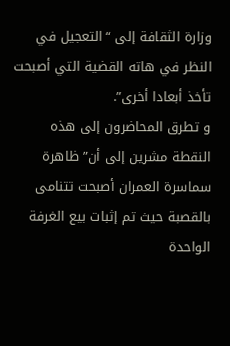وزارة الثقافة إلى “التعجيل في النظر في هاته القضية التي أصبحت تأخذ أبعادا أخرى”.
و تطرق المحاضرون إلى هذه النقطة مشرين إلى أن”ظاهرة سماسرة العمران أصبحت تتنامى بالقصبة حيث تم إثبات بيع الغرفة الواحدة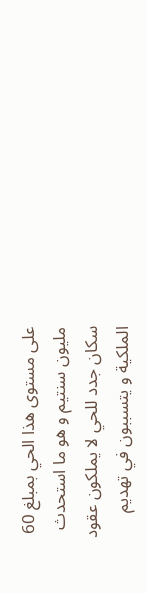على مستوى هذا الحي بمبلغ 60 مليون سنتيم و هو ما استحدث سكان جدد للحي لا يملكون عقود الملكية و يتسببون في تهديم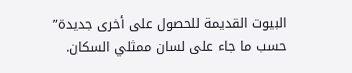البيوت القديمة للحصول على أخرى جديدة” حسب ما جاء على لسان ممثلي السكان.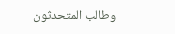وطالب المتحدثون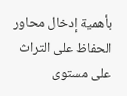بأهمية إدخال محاور الحفاظ على التراث على مستوى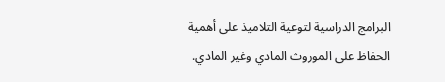البرامج الدراسية لتوعية التلاميذ على أهمية الحفاظ على الموروث المادي وغير المادي.